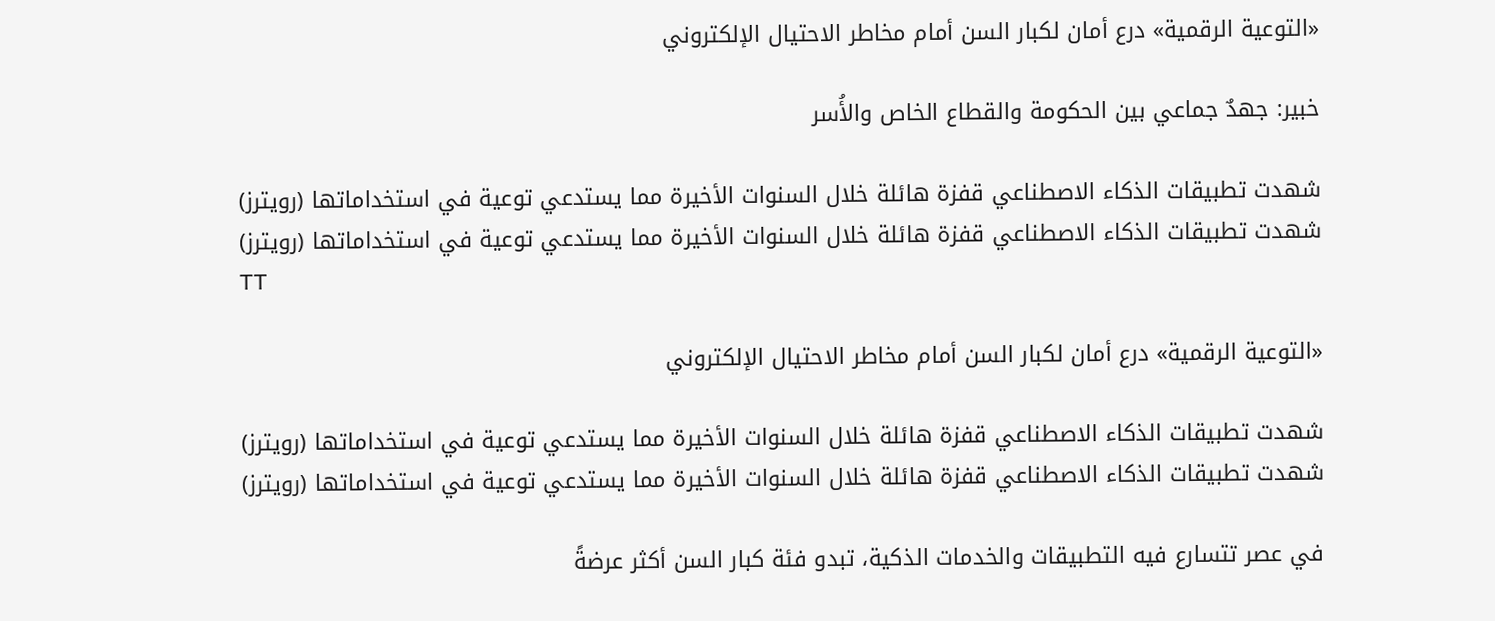«التوعية الرقمية» درع أمان لكبار السن أمام مخاطر الاحتيال الإلكتروني

خبير: جهدٌ جماعي بين الحكومة والقطاع الخاص والأُسر

شهدت تطبيقات الذكاء الاصطناعي قفزة هائلة خلال السنوات الأخيرة مما يستدعي توعية في استخداماتها (رويترز)
شهدت تطبيقات الذكاء الاصطناعي قفزة هائلة خلال السنوات الأخيرة مما يستدعي توعية في استخداماتها (رويترز)
TT

«التوعية الرقمية» درع أمان لكبار السن أمام مخاطر الاحتيال الإلكتروني

شهدت تطبيقات الذكاء الاصطناعي قفزة هائلة خلال السنوات الأخيرة مما يستدعي توعية في استخداماتها (رويترز)
شهدت تطبيقات الذكاء الاصطناعي قفزة هائلة خلال السنوات الأخيرة مما يستدعي توعية في استخداماتها (رويترز)

في عصر تتسارع فيه التطبيقات والخدمات الذكية، تبدو فئة كبار السن أكثر عرضةً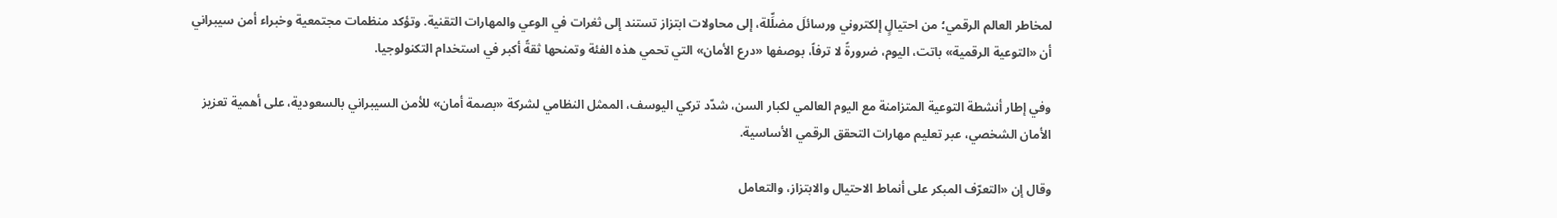لمخاطر العالم الرقمي؛ من احتيالٍ إلكتروني ورسائلَ مضلِّلة، إلى محاولات ابتزاز تستند إلى ثغرات في الوعي والمهارات التقنية. وتؤكد منظمات مجتمعية وخبراء أمن سيبراني أن «التوعية الرقمية» باتت، اليوم، ضرورةً لا ترفاً، بوصفها «درع الأمان» التي تحمي هذه الفئة وتمنحها ثقةً أكبر في استخدام التكنولوجيا.

وفي إطار أنشطة التوعية المتزامنة مع اليوم العالمي لكبار السن، شدّد تركي اليوسف، الممثل النظامي لشركة «بصمة أمان» للأمن السيبراني بالسعودية، على أهمية تعزيز الأمان الشخصي، عبر تعليم مهارات التحقق الرقمي الأساسية.

وقال إن «التعرّف المبكر على أنماط الاحتيال والابتزاز، والتعامل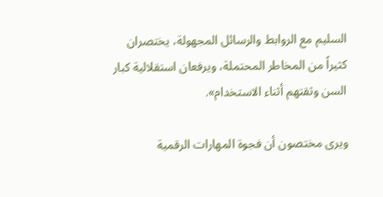السليم مع الروابط والرسائل المجهولة، يختصران كثيراً من المخاطر المحتملة، ويرفعان استقلالية كبار السن وثقتهم أثناء الاستخدام».

ويرى مختصون أن فجوة المهارات الرقمية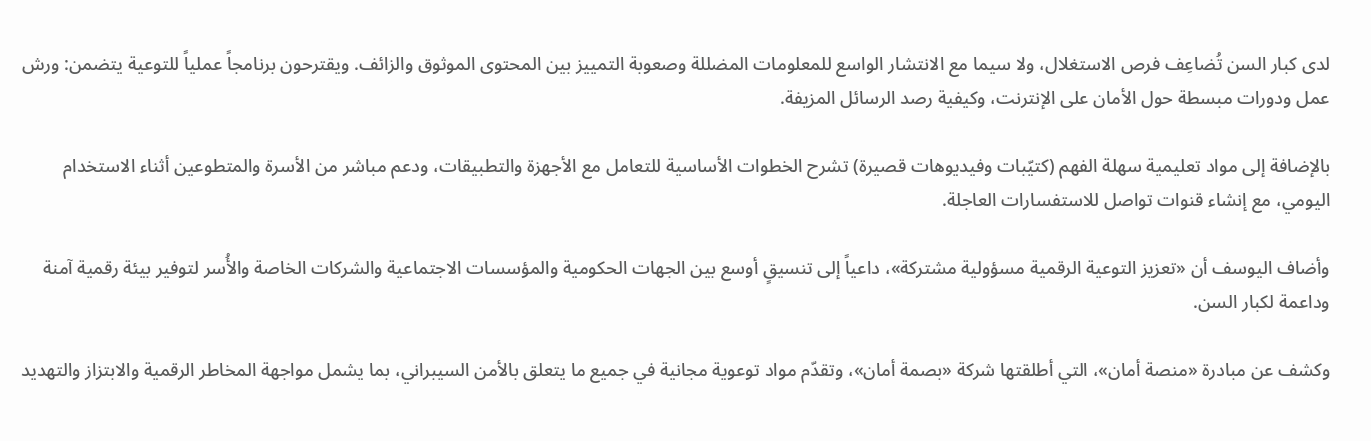لدى كبار السن تُضاعِف فرص الاستغلال، ولا سيما مع الانتشار الواسع للمعلومات المضللة وصعوبة التمييز بين المحتوى الموثوق والزائف. ويقترحون برنامجاً عملياً للتوعية يتضمن: ورش عمل ودورات مبسطة حول الأمان على الإنترنت، وكيفية رصد الرسائل المزيفة.

بالإضافة إلى مواد تعليمية سهلة الفهم (كتيّبات وفيديوهات قصيرة) تشرح الخطوات الأساسية للتعامل مع الأجهزة والتطبيقات، ودعم مباشر من الأسرة والمتطوعين أثناء الاستخدام اليومي، مع إنشاء قنوات تواصل للاستفسارات العاجلة.

وأضاف اليوسف أن «تعزيز التوعية الرقمية مسؤولية مشتركة»، داعياً إلى تنسيقٍ أوسع بين الجهات الحكومية والمؤسسات الاجتماعية والشركات الخاصة والأُسر لتوفير بيئة رقمية آمنة وداعمة لكبار السن.

وكشف عن مبادرة «منصة أمان»، التي أطلقتها شركة «بصمة أمان»، وتقدّم مواد توعوية مجانية في جميع ما يتعلق بالأمن السيبراني، بما يشمل مواجهة المخاطر الرقمية والابتزاز والتهديد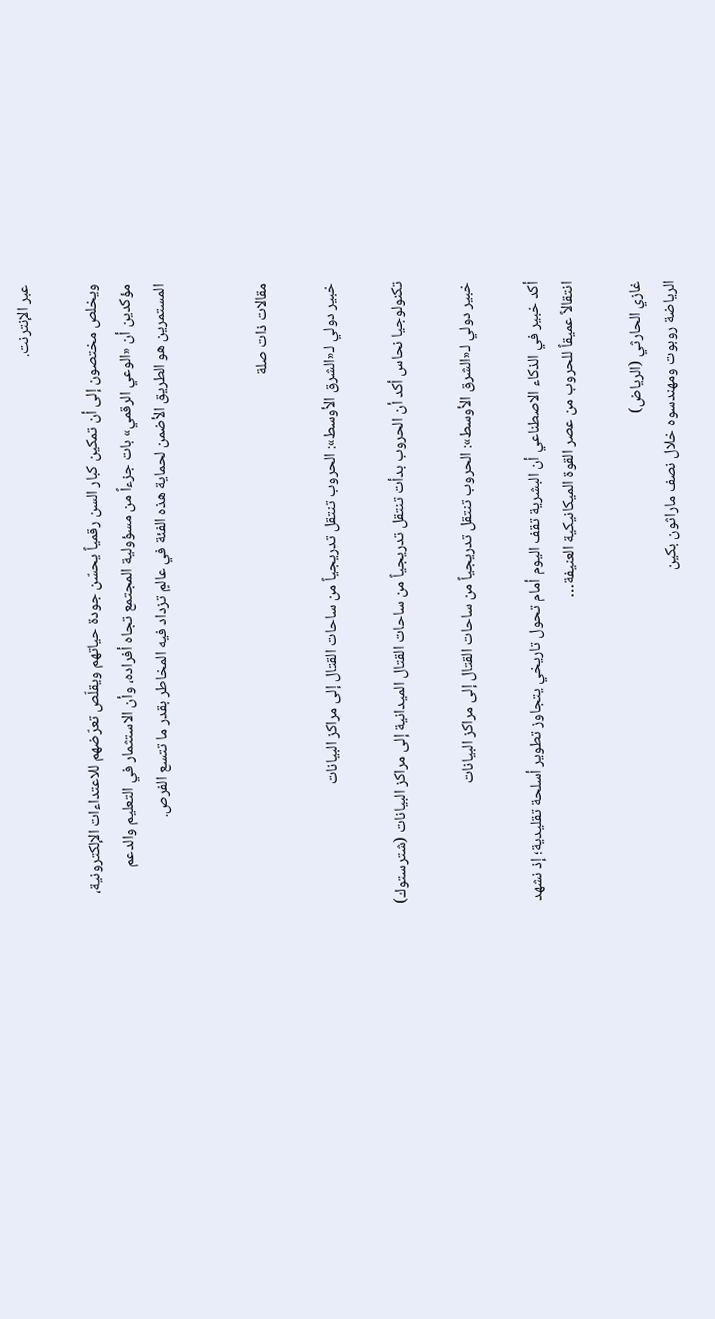عبر الإنترنت.

ويخلص مختصون إلى أن تمكين كبار السن رقمياً يحسّن جودة حياتهم ويقلّص تعرّضهم للاعتداءات الإلكترونية، مؤكدين أن «الوعي الرقمي» بات جزءاً من مسؤولية المجتمع تجاه أفراده، وأن الاستثمار في التعليم والدعم المستمرين هو الطريق الأضمن لحماية هذه الفئة في عالمٍ تزداد فيه المخاطر بقدر ما تتسع الفرص.


مقالات ذات صلة

خبير دولي لـ«الشرق الأوسط»: الحروب تنتقل تدريجياً من ساحات القتال إلى مراكز البيانات

تكنولوجيا نحاس أكد أن الحروب بدأت تنتقل تدريجياً من ساحات القتال الميدانية إلى مراكز البيانات (شترستوك)

خبير دولي لـ«الشرق الأوسط»: الحروب تنتقل تدريجياً من ساحات القتال إلى مراكز البيانات

أكد خبير في الذكاء الاصطناعي أن البشرية تقف اليوم أمام تحول تاريخي يتجاوز تطوير أسلحة تقليدية؛ إذ نشهد انتقالاً عميقاً للحروب من عصر القوة الميكانيكية العنيفة…

غازي الحارثي (الرياض)
الرياضة روبوت ومهندسوه خلال نصف ماراثون بكين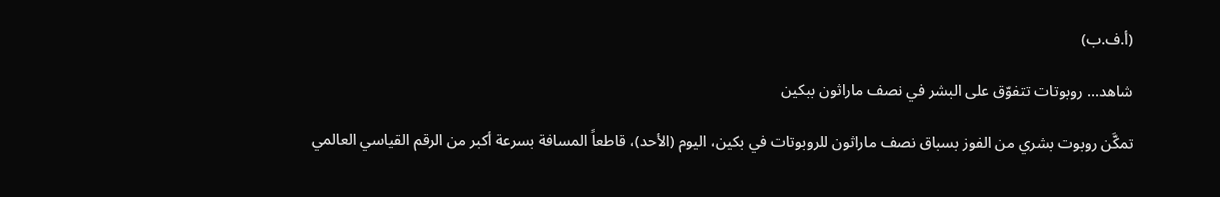(أ.ف.ب)

شاهد... روبوتات تتفوّق على البشر في نصف ماراثون ببكين

تمكَّن روبوت بشري من الفوز بسباق نصف ماراثون للروبوتات في بكين، اليوم (الأحد)، قاطعاً المسافة بسرعة أكبر من الرقم القياسي العالمي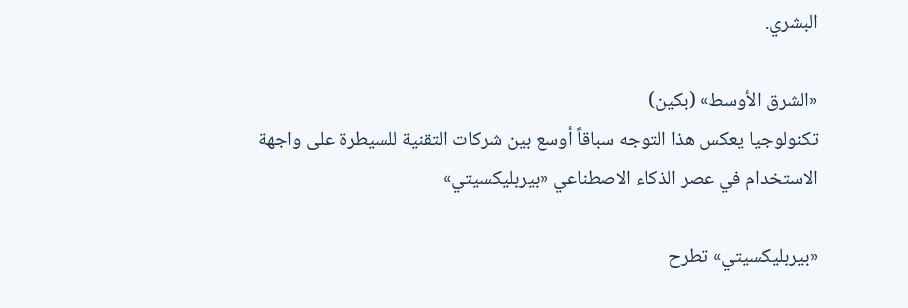البشري.

«الشرق الأوسط» (بكين)
تكنولوجيا يعكس هذا التوجه سباقاً أوسع بين شركات التقنية للسيطرة على واجهة الاستخدام في عصر الذكاء الاصطناعي «بيربليكسيتي»

«بيربليكسيتي» تطرح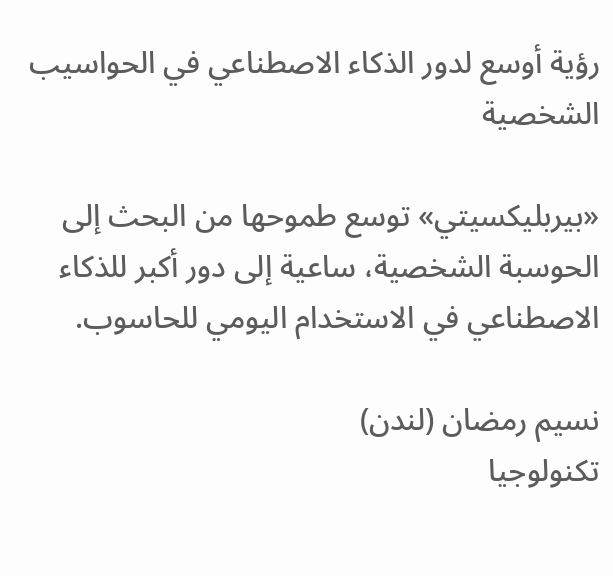رؤية أوسع لدور الذكاء الاصطناعي في الحواسيب الشخصية

«بيربليكسيتي» توسع طموحها من البحث إلى الحوسبة الشخصية، ساعية إلى دور أكبر للذكاء الاصطناعي في الاستخدام اليومي للحاسوب.

نسيم رمضان (لندن)
تكنولوجيا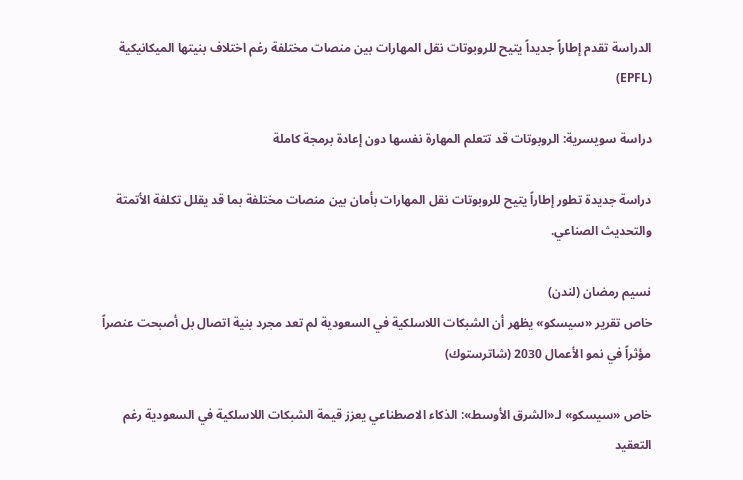الدراسة تقدم إطاراً جديداً يتيح للروبوتات نقل المهارات بين منصات مختلفة رغم اختلاف بنيتها الميكانيكية (EPFL)

دراسة سويسرية: الروبوتات قد تتعلم المهارة نفسها دون إعادة برمجة كاملة

دراسة جديدة تطور إطاراً يتيح للروبوتات نقل المهارات بأمان بين منصات مختلفة بما قد يقلل تكلفة الأتمتة والتحديث الصناعي.

نسيم رمضان (لندن)
خاص تقرير «سيسكو» يظهر أن الشبكات اللاسلكية في السعودية لم تعد مجرد بنية اتصال بل أصبحت عنصراً مؤثراً في نمو الأعمال 2030 (شاترستوك)

خاص «سيسكو» لـ«الشرق الأوسط»: الذكاء الاصطناعي يعزز قيمة الشبكات اللاسلكية في السعودية رغم التعقيد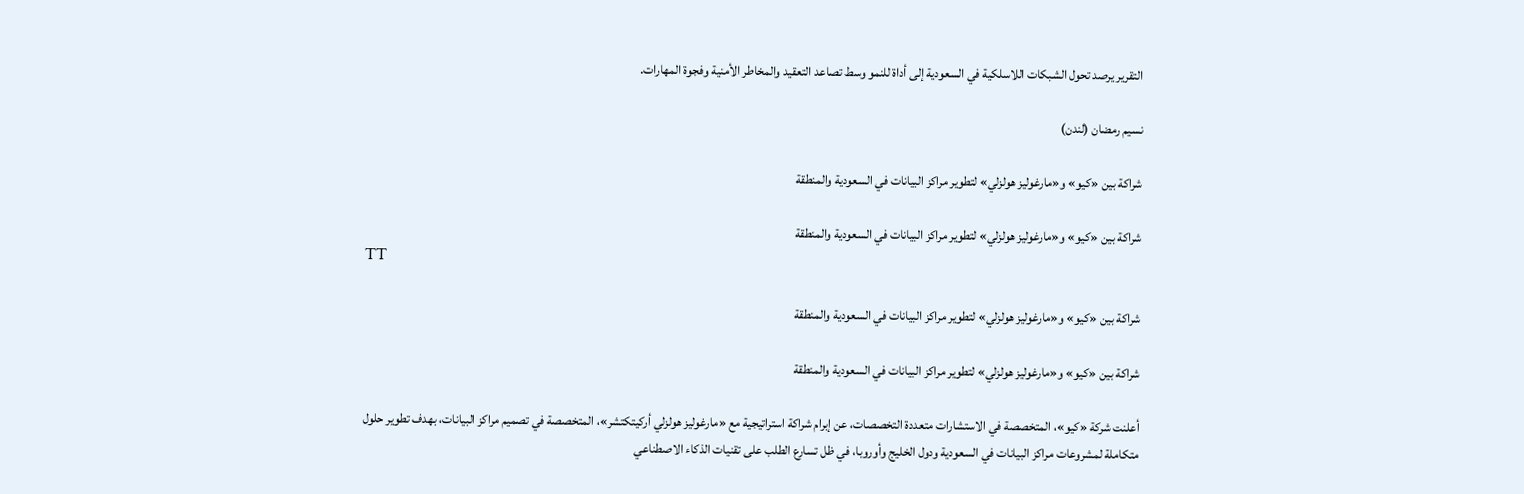التقرير يرصد تحول الشبكات اللاسلكية في السعودية إلى أداة للنمو وسط تصاعد التعقيد والمخاطر الأمنية وفجوة المهارات.

نسيم رمضان (لندن)

شراكة بين «كيو» و«مارغوليز هولزلي» لتطوير مراكز البيانات في السعودية والمنطقة

شراكة بين «كيو» و«مارغوليز هولزلي» لتطوير مراكز البيانات في السعودية والمنطقة
TT

شراكة بين «كيو» و«مارغوليز هولزلي» لتطوير مراكز البيانات في السعودية والمنطقة

شراكة بين «كيو» و«مارغوليز هولزلي» لتطوير مراكز البيانات في السعودية والمنطقة

أعلنت شركة «كيو»، المتخصصة في الاستشارات متعددة التخصصات، عن إبرام شراكة استراتيجية مع «مارغوليز هولزلي أركيتكتشر»، المتخصصة في تصميم مراكز البيانات، بهدف تطوير حلول متكاملة لمشروعات مراكز البيانات في السعودية ودول الخليج وأوروبا، في ظل تسارع الطلب على تقنيات الذكاء الاصطناعي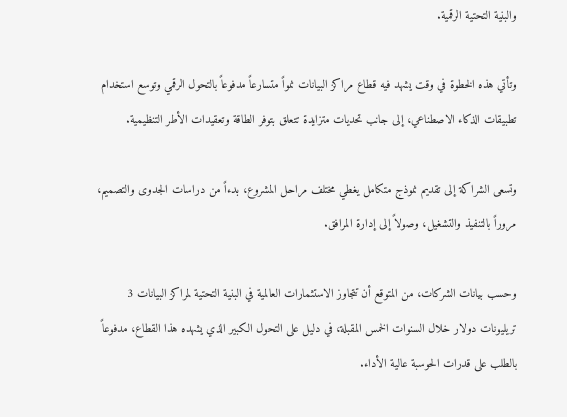والبنية التحتية الرقمية.

وتأتي هذه الخطوة في وقت يشهد فيه قطاع مراكز البيانات نمواً متسارعاً مدفوعاً بالتحول الرقمي وتوسع استخدام تطبيقات الذكاء الاصطناعي، إلى جانب تحديات متزايدة تتعلق بتوفر الطاقة وتعقيدات الأطر التنظيمية.

وتسعى الشراكة إلى تقديم نموذج متكامل يغطي مختلف مراحل المشروع، بدءاً من دراسات الجدوى والتصميم، مروراً بالتنفيذ والتشغيل، وصولاً إلى إدارة المرافق.

وحسب بيانات الشركات، من المتوقع أن تتجاوز الاستثمارات العالمية في البنية التحتية لمراكز البيانات 3 تريليونات دولار خلال السنوات الخمس المقبلة، في دليل على التحول الكبير الذي يشهده هذا القطاع، مدفوعاً بالطلب على قدرات الحوسبة عالية الأداء.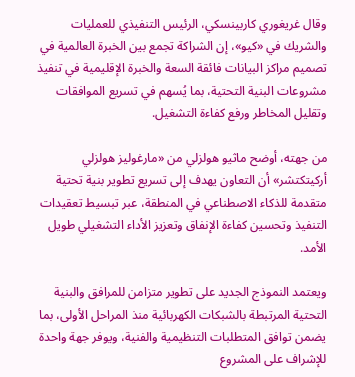وقال غريغوري كاربينسكي، الرئيس التنفيذي للعمليات والشريك في «كيو»، إن الشراكة تجمع بين الخبرة العالمية في تصميم مراكز البيانات فائقة السعة والخبرة الإقليمية في تنفيذ مشروعات البنية التحتية، بما يُسهم في تسريع الموافقات وتقليل المخاطر ورفع كفاءة التشغيل.

من جهته، أوضح ماثيو هولزلي من «مارغوليز هولزلي أركيتكتشر» أن التعاون يهدف إلى تسريع تطوير بنية تحتية متقدمة للذكاء الاصطناعي في المنطقة، عبر تبسيط تعقيدات التنفيذ وتحسين كفاءة الإنفاق وتعزيز الأداء التشغيلي طويل الأمد.

ويعتمد النموذج الجديد على تطوير متزامن للمرافق والبنية التحتية المرتبطة بالشبكات الكهربائية منذ المراحل الأولى، بما يضمن توافق المتطلبات التنظيمية والفنية، ويوفر جهة واحدة للإشراف على المشروع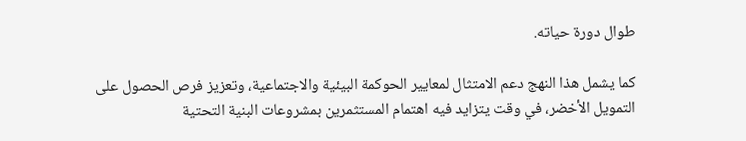طوال دورة حياته.

كما يشمل هذا النهج دعم الامتثال لمعايير الحوكمة البيئية والاجتماعية، وتعزيز فرص الحصول على التمويل الأخضر، في وقت يتزايد فيه اهتمام المستثمرين بمشروعات البنية التحتية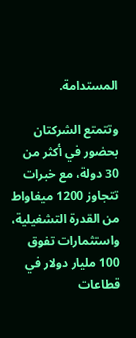المستدامة.

وتتمتع الشركتان بحضور في أكثر من 30 دولة، مع خبرات تتجاوز 1200 ميغاواط من القدرة التشغيلية، واستثمارات تفوق 100 مليار دولار في قطاعات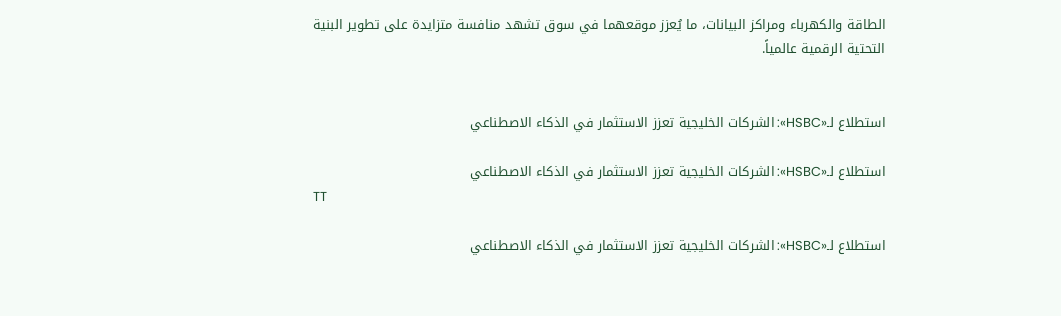الطاقة والكهرباء ومراكز البيانات، ما يُعزز موقعهما في سوق تشهد منافسة متزايدة على تطوير البنية التحتية الرقمية عالمياً.


استطلاع لـ«HSBC»: الشركات الخليجية تعزز الاستثمار في الذكاء الاصطناعي

استطلاع لـ«HSBC»: الشركات الخليجية تعزز الاستثمار في الذكاء الاصطناعي
TT

استطلاع لـ«HSBC»: الشركات الخليجية تعزز الاستثمار في الذكاء الاصطناعي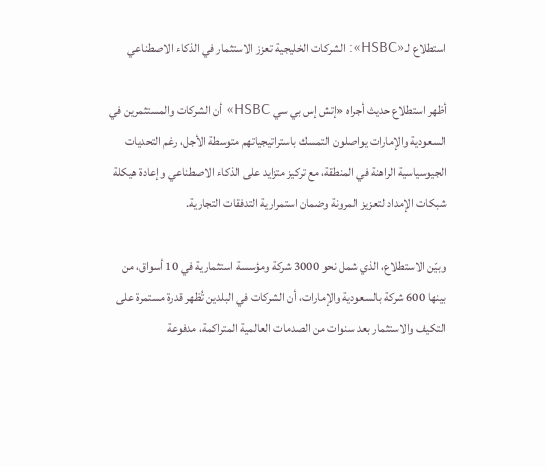استطلاع لـ«HSBC»: الشركات الخليجية تعزز الاستثمار في الذكاء الاصطناعي

أظهر استطلاع حديث أجراه «إتش إس بي سي HSBC» أن الشركات والمستثمرين في السعودية والإمارات يواصلون التمسك باستراتيجياتهم متوسطة الأجل، رغم التحديات الجيوسياسية الراهنة في المنطقة، مع تركيز متزايد على الذكاء الاصطناعي وإعادة هيكلة شبكات الإمداد لتعزيز المرونة وضمان استمرارية التدفقات التجارية.

وبيّن الاستطلاع، الذي شمل نحو 3000 شركة ومؤسسة استثمارية في 10 أسواق، من بينها 600 شركة بالسعودية والإمارات، أن الشركات في البلدين تُظهر قدرة مستمرة على التكيف والاستثمار بعد سنوات من الصدمات العالمية المتراكمة، مدفوعة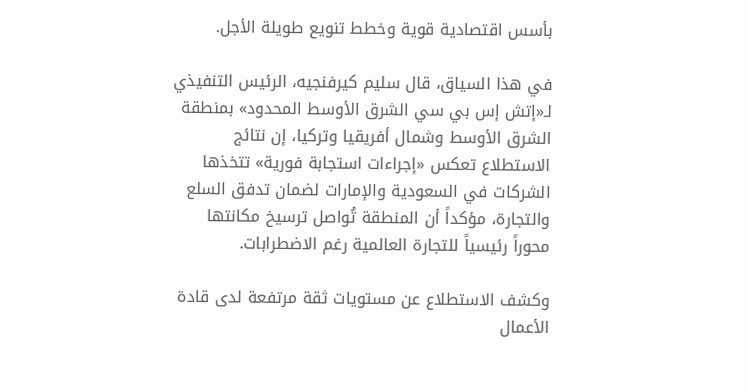بأسس اقتصادية قوية وخطط تنويع طويلة الأجل.

في هذا السياق، قال سليم كيرفنجيه، الرئيس التنفيذي لـ«إتش إس بي سي الشرق الأوسط المحدود» بمنطقة الشرق الأوسط وشمال أفريقيا وتركيا، إن نتائج الاستطلاع تعكس «إجراءات استجابة فورية» تتخذها الشركات في السعودية والإمارات لضمان تدفق السلع والتجارة، مؤكداً أن المنطقة تُواصل ترسيخ مكانتها محوراً رئيسياً للتجارة العالمية رغم الاضطرابات.

وكشف الاستطلاع عن مستويات ثقة مرتفعة لدى قادة الأعمال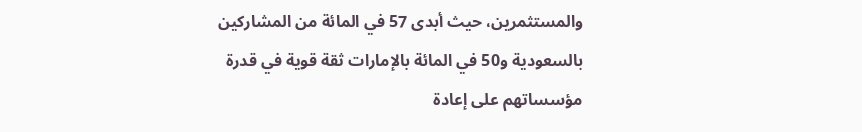والمستثمرين، حيث أبدى 57 في المائة من المشاركين بالسعودية و50 في المائة بالإمارات ثقة قوية في قدرة مؤسساتهم على إعادة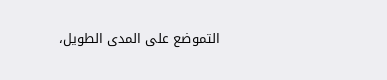التموضع على المدى الطويل،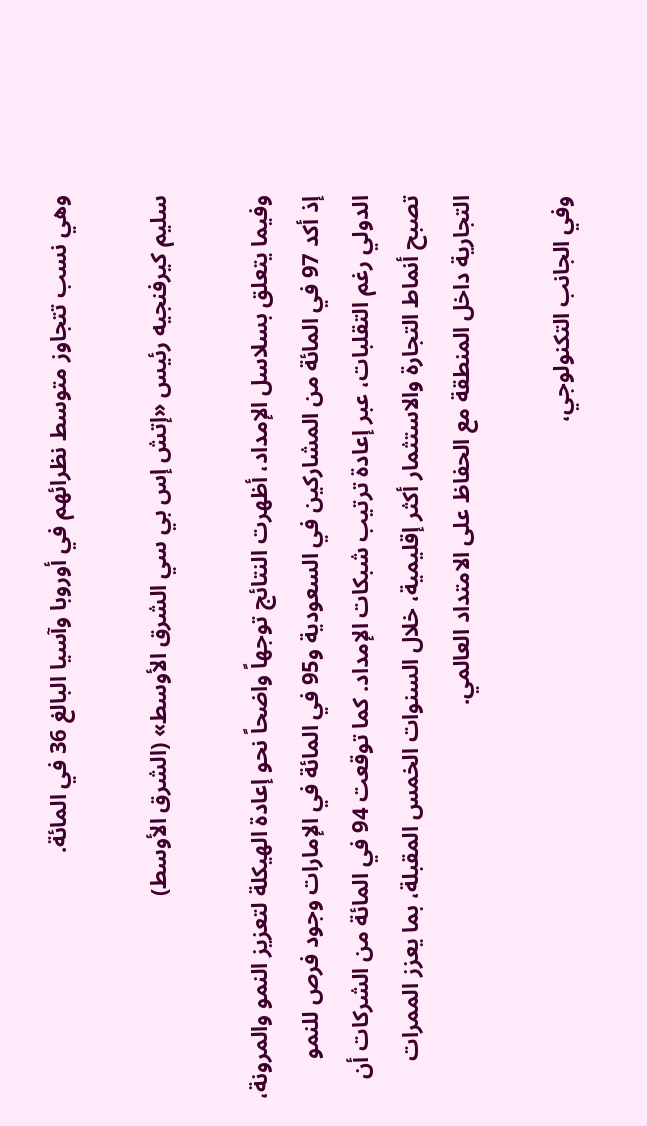وهي نسب تتجاوز متوسط نظرائهم في أوروبا وآسيا البالغ 36 في المائة.

سليم كيرفنجيه رئيس «إتش إس بي سي الشرق الأوسط» (الشرق الأوسط)

وفيما يتعلق بسلاسل الإمداد، أظهرت النتائج توجهاً واضحاً نحو إعادة الهيكلة لتعزيز النمو والمرونة، إذ أكد 97 في المائة من المشاركين في السعودية و95 في المائة في الإمارات وجود فرص للنمو الدولي رغم التقلبات، عبر إعادة ترتيب شبكات الإمداد. كما توقعت 94 في المائة من الشركات أن تصبح أنماط التجارة والاستثمار أكثر إقليمية، خلال السنوات الخمس المقبلة، بما يعزز الممرات التجارية داخل المنطقة مع الحفاظ على الامتداد العالمي.

وفي الجانب التكنولوجي،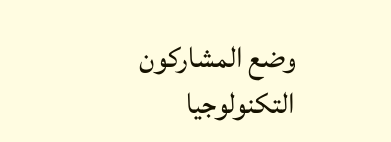وضع المشاركون التكنولوجيا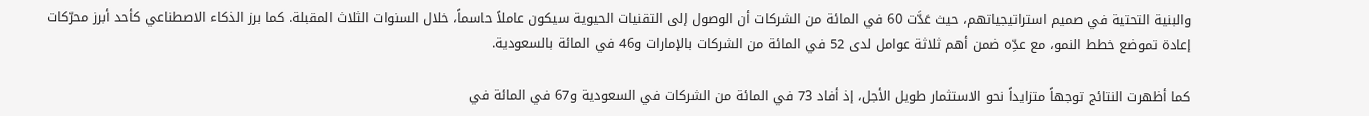والبنية التحتية في صميم استراتيجياتهم، حيث عَدَّت 60 في المائة من الشركات أن الوصول إلى التقنيات الحيوية سيكون عاملاً حاسماً، خلال السنوات الثلاث المقبلة. كما برز الذكاء الاصطناعي كأحد أبرز محرّكات إعادة تموضع خطط النمو، مع عدِّه ضمن أهم ثلاثة عوامل لدى 52 في المائة من الشركات بالإمارات و46 في المائة بالسعودية.

كما أظهرت النتائج توجهاً متزايداً نحو الاستثمار طويل الأجل، إذ أفاد 73 في المائة من الشركات في السعودية و67 في المائة في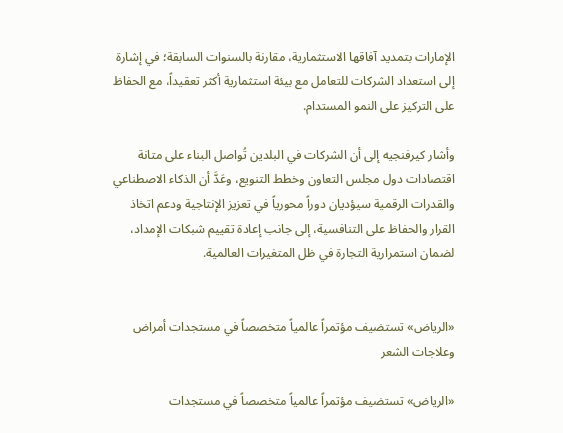الإمارات بتمديد آفاقها الاستثمارية، مقارنة بالسنوات السابقة؛ في إشارة إلى استعداد الشركات للتعامل مع بيئة استثمارية أكثر تعقيداً، مع الحفاظ على التركيز على النمو المستدام.

وأشار كيرفنجيه إلى أن الشركات في البلدين تُواصل البناء على متانة اقتصادات دول مجلس التعاون وخطط التنويع، وعَدَّ أن الذكاء الاصطناعي والقدرات الرقمية سيؤديان دوراً محورياً في تعزيز الإنتاجية ودعم اتخاذ القرار والحفاظ على التنافسية، إلى جانب إعادة تقييم شبكات الإمداد، لضمان استمرارية التجارة في ظل المتغيرات العالمية.


«الرياض» تستضيف مؤتمراً عالمياً متخصصاً في مستجدات أمراض وعلاجات الشعر

«الرياض» تستضيف مؤتمراً عالمياً متخصصاً في مستجدات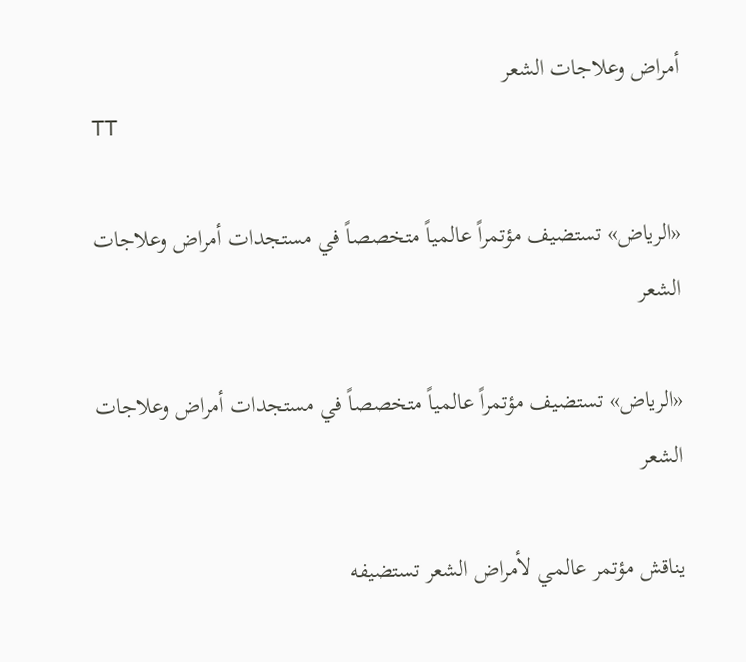أمراض وعلاجات الشعر
TT

«الرياض» تستضيف مؤتمراً عالمياً متخصصاً في مستجدات أمراض وعلاجات الشعر

«الرياض» تستضيف مؤتمراً عالمياً متخصصاً في مستجدات أمراض وعلاجات الشعر

يناقش مؤتمر عالمي لأمراض الشعر تستضيفه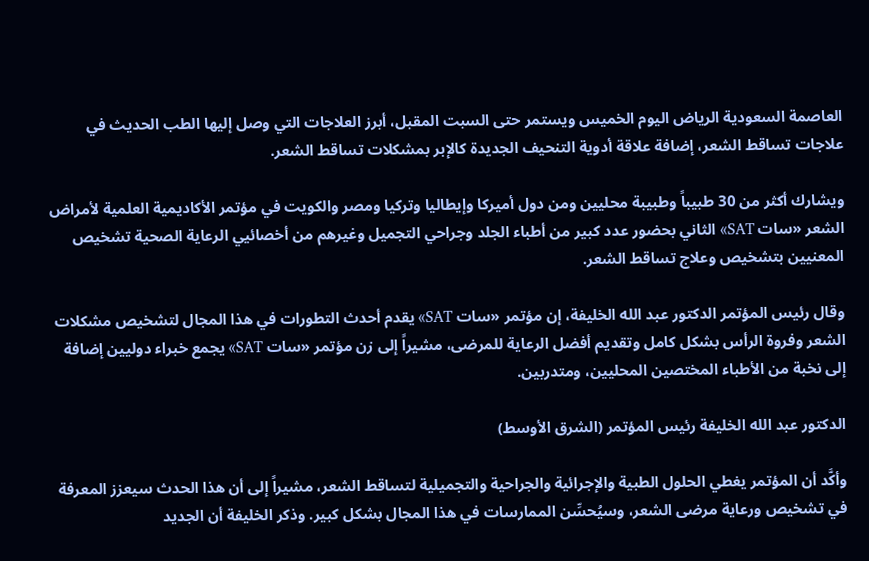العاصمة السعودية الرياض اليوم الخميس ويستمر حتى السبت المقبل، أبرز العلاجات التي وصل إليها الطب الحديث في علاجات تساقط الشعر، إضافة علاقة أدوية التنحيف الجديدة كالإبر بمشكلات تساقط الشعر.

ويشارك أكثر من 30 طبيباً وطبيبة محليين ومن دول أميركا وإيطاليا وتركيا ومصر والكويت في مؤتمر الأكاديمية العلمية لأمراض الشعر «سات SAT» الثاني بحضور عدد كبير من أطباء الجلد وجراحي التجميل وغيرهم من أخصائيي الرعاية الصحية تشخيص المعنيين بتشخيص وعلاج تساقط الشعر.

وقال رئيس المؤتمر الدكتور عبد الله الخليفة، إن مؤتمر «سات SAT» يقدم أحدث التطورات في هذا المجال لتشخيص مشكلات الشعر وفروة الرأس بشكل كامل وتقديم أفضل الرعاية للمرضى، مشيراً إلى زن مؤتمر «سات SAT» يجمع خبراء دوليين إضافة إلى نخبة من الأطباء المختصين المحليين، ومتدربين.

الدكتور عبد الله الخليفة رئيس المؤتمر (الشرق الأوسط)

وأكَّد أن المؤتمر يغطي الحلول الطبية والإجرائية والجراحية والتجميلية لتساقط الشعر، مشيراً إلى أن هذا الحدث سيعزز المعرفة في تشخيص ورعاية مرضى الشعر، وسيُحسِّن الممارسات في هذا المجال بشكل كبير. وذكر الخليفة أن الجديد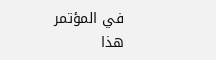في المؤتمر هذا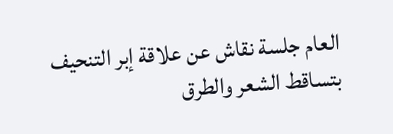العام جلسة نقاش عن علاقة إبر التنحيف بتساقط الشعر والطرق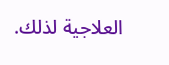العلاجية لذلك.